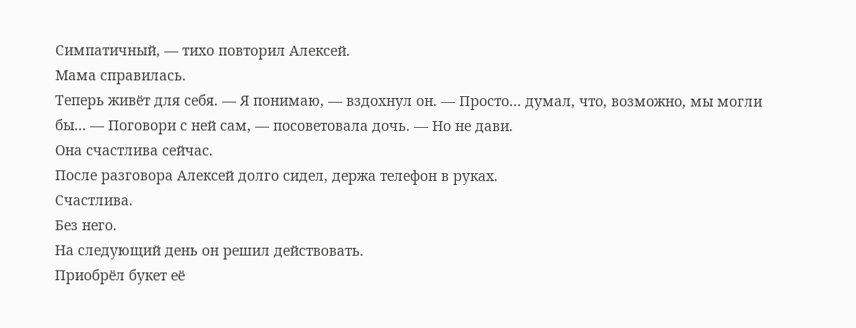Симпатичный, — тихо повторил Алексей.
Мама справилась.
Теперь живёт для себя. — Я понимаю, — вздохнул он. — Просто… думал, что, возможно, мы могли бы… — Поговори с ней сам, — посоветовала дочь. — Но не дави.
Она счастлива сейчас.
После разговора Алексей долго сидел, держа телефон в руках.
Счастлива.
Без него.
На следующий день он решил действовать.
Приобрёл букет её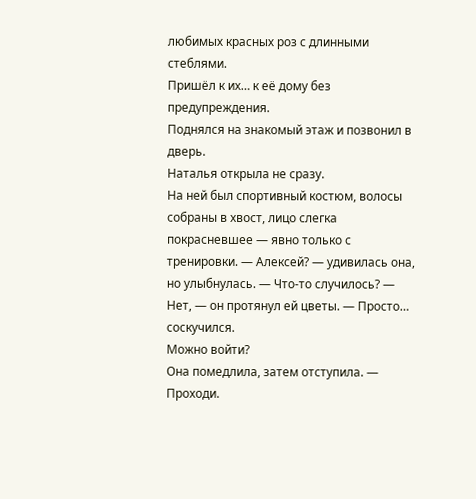любимых красных роз с длинными стеблями.
Пришёл к их… к её дому без предупреждения.
Поднялся на знакомый этаж и позвонил в дверь.
Наталья открыла не сразу.
На ней был спортивный костюм, волосы собраны в хвост, лицо слегка покрасневшее — явно только с тренировки. — Алексей? — удивилась она, но улыбнулась. — Что-то случилось? — Нет, — он протянул ей цветы. — Просто… соскучился.
Можно войти?
Она помедлила, затем отступила. — Проходи.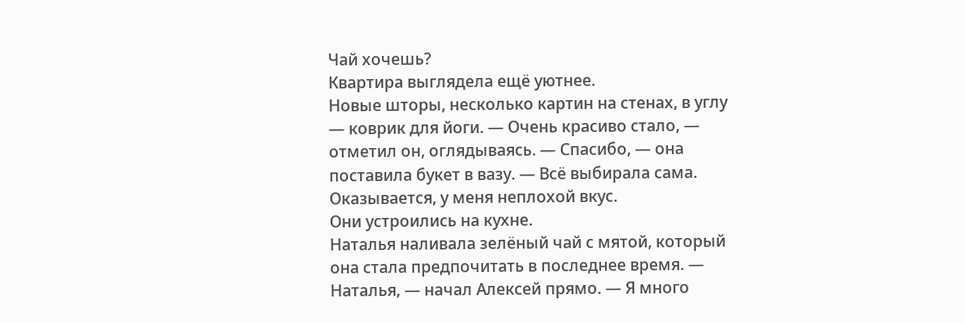Чай хочешь?
Квартира выглядела ещё уютнее.
Новые шторы, несколько картин на стенах, в углу — коврик для йоги. — Очень красиво стало, — отметил он, оглядываясь. — Спасибо, — она поставила букет в вазу. — Всё выбирала сама.
Оказывается, у меня неплохой вкус.
Они устроились на кухне.
Наталья наливала зелёный чай с мятой, который она стала предпочитать в последнее время. — Наталья, — начал Алексей прямо. — Я много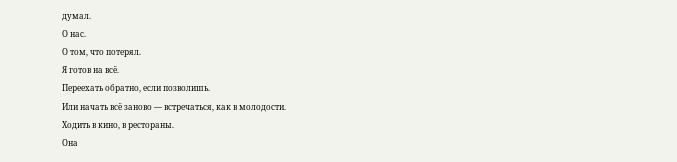думал.
О нас.
О том, что потерял.
Я готов на всё.
Переехать обратно, если позволишь.
Или начать всё заново — встречаться, как в молодости.
Ходить в кино, в рестораны.
Она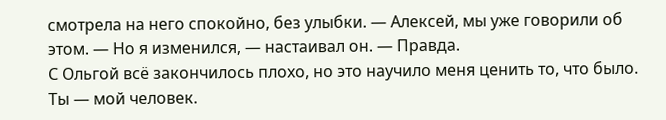смотрела на него спокойно, без улыбки. — Алексей, мы уже говорили об этом. — Но я изменился, — настаивал он. — Правда.
С Ольгой всё закончилось плохо, но это научило меня ценить то, что было.
Ты — мой человек.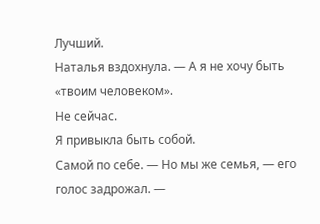Лучший.
Наталья вздохнула. — А я не хочу быть «твоим человеком».
Не сейчас.
Я привыкла быть собой.
Самой по себе. — Но мы же семья, — его голос задрожал. —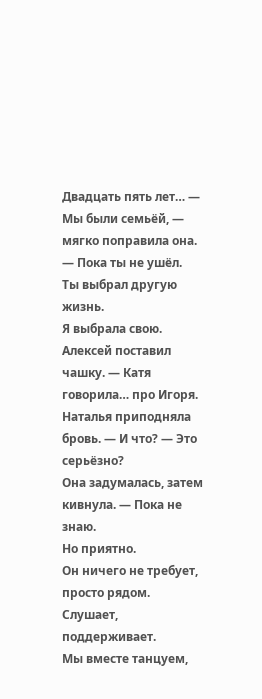Двадцать пять лет… — Мы были семьёй, — мягко поправила она. — Пока ты не ушёл.
Ты выбрал другую жизнь.
Я выбрала свою.
Алексей поставил чашку. — Катя говорила… про Игоря.
Наталья приподняла бровь. — И что? — Это серьёзно?
Она задумалась, затем кивнула. — Пока не знаю.
Но приятно.
Он ничего не требует, просто рядом.
Слушает, поддерживает.
Мы вместе танцуем,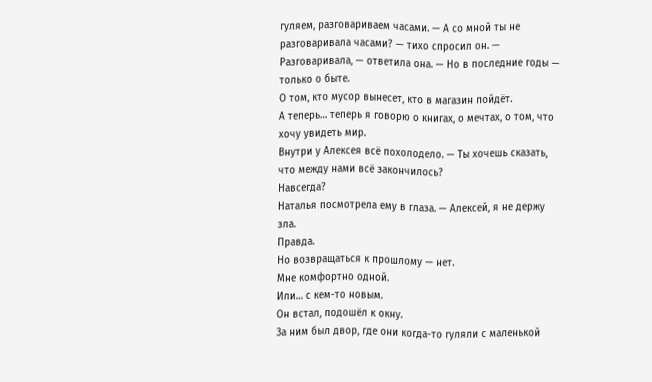гуляем, разговариваем часами. — А со мной ты не разговаривала часами? — тихо спросил он. — Разговаривала, — ответила она. — Но в последние годы — только о быте.
О том, кто мусор вынесет, кто в магазин пойдёт.
А теперь… теперь я говорю о книгах, о мечтах, о том, что хочу увидеть мир.
Внутри у Алексея всё похолодело. — Ты хочешь сказать, что между нами всё закончилось?
Навсегда?
Наталья посмотрела ему в глаза. — Алексей, я не держу зла.
Правда.
Но возвращаться к прошлому — нет.
Мне комфортно одной.
Или… с кем-то новым.
Он встал, подошёл к окну.
За ним был двор, где они когда-то гуляли с маленькой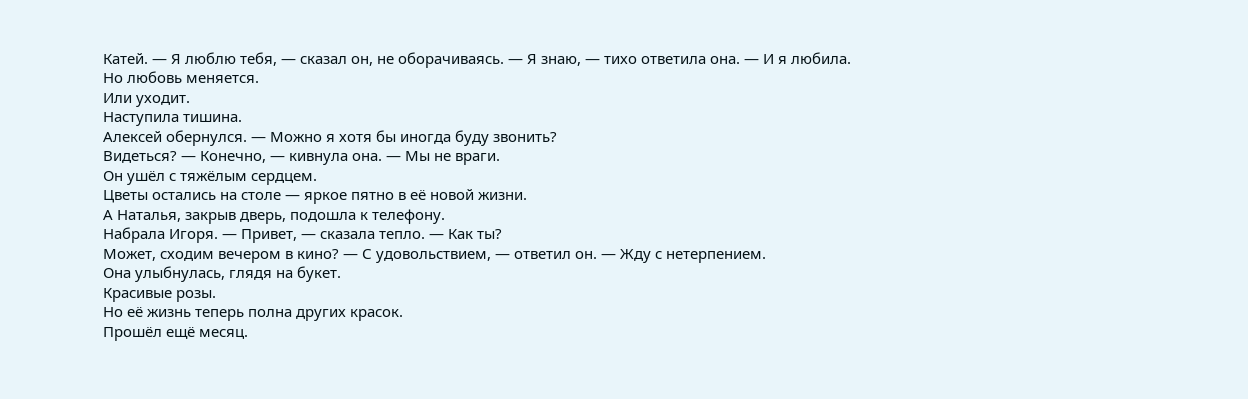Катей. — Я люблю тебя, — сказал он, не оборачиваясь. — Я знаю, — тихо ответила она. — И я любила.
Но любовь меняется.
Или уходит.
Наступила тишина.
Алексей обернулся. — Можно я хотя бы иногда буду звонить?
Видеться? — Конечно, — кивнула она. — Мы не враги.
Он ушёл с тяжёлым сердцем.
Цветы остались на столе — яркое пятно в её новой жизни.
А Наталья, закрыв дверь, подошла к телефону.
Набрала Игоря. — Привет, — сказала тепло. — Как ты?
Может, сходим вечером в кино? — С удовольствием, — ответил он. — Жду с нетерпением.
Она улыбнулась, глядя на букет.
Красивые розы.
Но её жизнь теперь полна других красок.
Прошёл ещё месяц.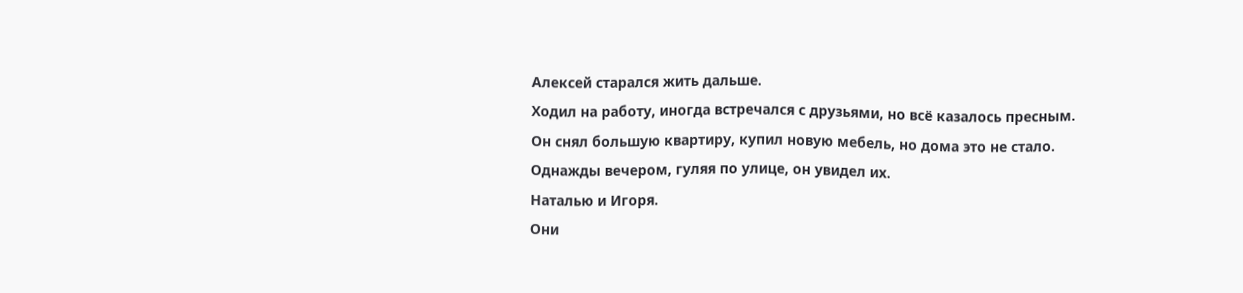Алексей старался жить дальше.
Ходил на работу, иногда встречался с друзьями, но всё казалось пресным.
Он снял большую квартиру, купил новую мебель, но дома это не стало.
Однажды вечером, гуляя по улице, он увидел их.
Наталью и Игоря.
Они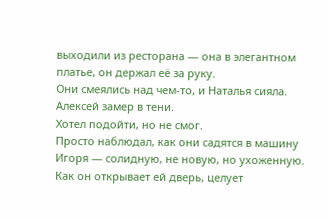выходили из ресторана — она в элегантном платье, он держал её за руку.
Они смеялись над чем-то, и Наталья сияла.
Алексей замер в тени.
Хотел подойти, но не смог.
Просто наблюдал, как они садятся в машину Игоря — солидную, не новую, но ухоженную.
Как он открывает ей дверь, целует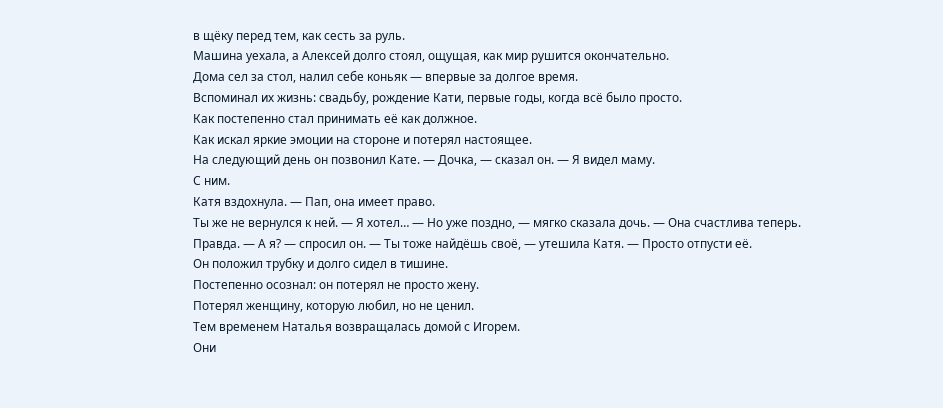в щёку перед тем, как сесть за руль.
Машина уехала, а Алексей долго стоял, ощущая, как мир рушится окончательно.
Дома сел за стол, налил себе коньяк — впервые за долгое время.
Вспоминал их жизнь: свадьбу, рождение Кати, первые годы, когда всё было просто.
Как постепенно стал принимать её как должное.
Как искал яркие эмоции на стороне и потерял настоящее.
На следующий день он позвонил Кате. — Дочка, — сказал он. — Я видел маму.
С ним.
Катя вздохнула. — Пап, она имеет право.
Ты же не вернулся к ней. — Я хотел… — Но уже поздно, — мягко сказала дочь. — Она счастлива теперь.
Правда. — А я? — спросил он. — Ты тоже найдёшь своё, — утешила Катя. — Просто отпусти её.
Он положил трубку и долго сидел в тишине.
Постепенно осознал: он потерял не просто жену.
Потерял женщину, которую любил, но не ценил.
Тем временем Наталья возвращалась домой с Игорем.
Они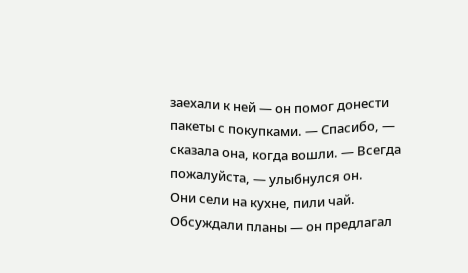заехали к ней — он помог донести пакеты с покупками. — Спасибо, — сказала она, когда вошли. — Всегда пожалуйста, — улыбнулся он.
Они сели на кухне, пили чай.
Обсуждали планы — он предлагал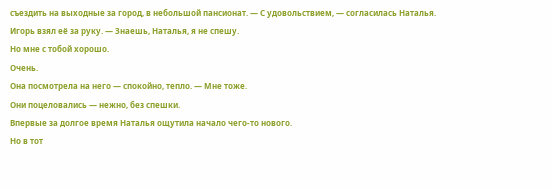съездить на выходные за город, в небольшой пансионат. — С удовольствием, — согласилась Наталья.
Игорь взял её за руку. — Знаешь, Наталья, я не спешу.
Но мне с тобой хорошо.
Очень.
Она посмотрела на него — спокойно, тепло. — Мне тоже.
Они поцеловались — нежно, без спешки.
Впервые за долгое время Наталья ощутила начало чего-то нового.
Но в тот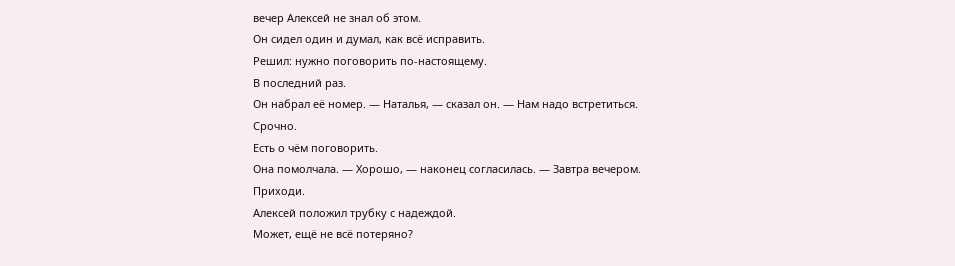вечер Алексей не знал об этом.
Он сидел один и думал, как всё исправить.
Решил: нужно поговорить по-настоящему.
В последний раз.
Он набрал её номер. — Наталья, — сказал он. — Нам надо встретиться.
Срочно.
Есть о чём поговорить.
Она помолчала. — Хорошо, — наконец согласилась. — Завтра вечером.
Приходи.
Алексей положил трубку с надеждой.
Может, ещё не всё потеряно?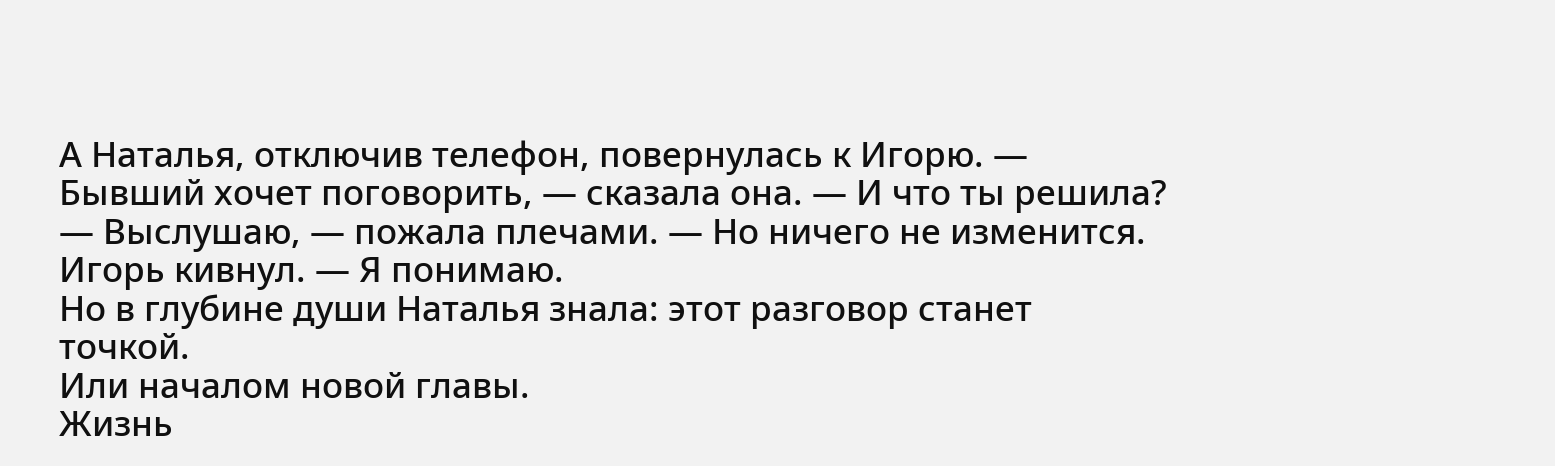А Наталья, отключив телефон, повернулась к Игорю. — Бывший хочет поговорить, — сказала она. — И что ты решила? — Выслушаю, — пожала плечами. — Но ничего не изменится.
Игорь кивнул. — Я понимаю.
Но в глубине души Наталья знала: этот разговор станет точкой.
Или началом новой главы.
Жизнь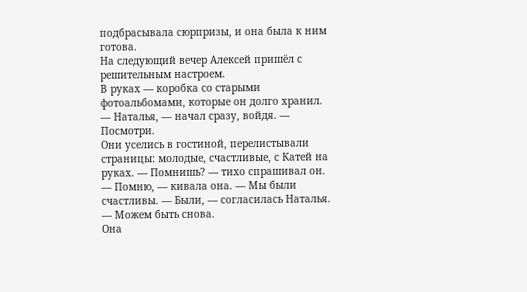подбрасывала сюрпризы, и она была к ним готова.
На следующий вечер Алексей пришёл с решительным настроем.
В руках — коробка со старыми фотоальбомами, которые он долго хранил. — Наталья, — начал сразу, войдя. — Посмотри.
Они уселись в гостиной, перелистывали страницы: молодые, счастливые, с Катей на руках. — Помнишь? — тихо спрашивал он. — Помню, — кивала она. — Мы были счастливы. — Были, — согласилась Наталья. — Можем быть снова.
Она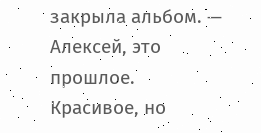закрыла альбом. — Алексей, это прошлое.
Красивое, но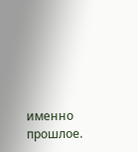именно прошлое.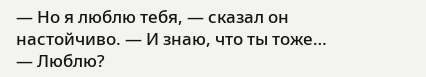— Но я люблю тебя, — сказал он настойчиво. — И знаю, что ты тоже… — Люблю?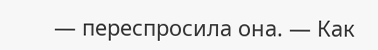— переспросила она. — Как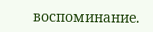воспоминание.